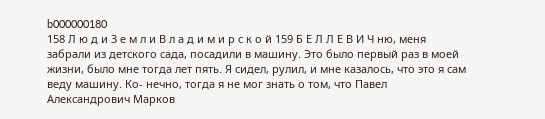b000000180
158 Л ю д и З е м л и В л а д и м и р с к о й 159 Б Е Л Л Е В И Ч ню, меня забрали из детского сада, посадили в машину. Это было первый раз в моей жизни, было мне тогда лет пять. Я сидел, рулил, и мне казалось, что это я сам веду машину. Ко- нечно, тогда я не мог знать о том, что Павел Александрович Марков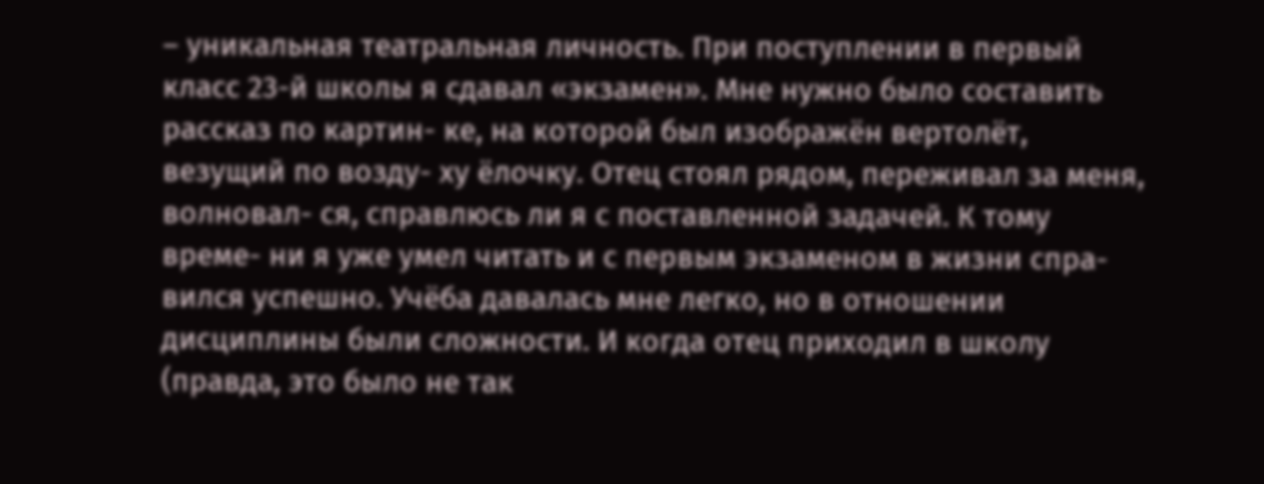– уникальная театральная личность. При поступлении в первый класс 23-й школы я сдавал «экзамен». Мне нужно было составить рассказ по картин- ке, на которой был изображён вертолёт, везущий по возду- ху ёлочку. Отец стоял рядом, переживал за меня, волновал- ся, справлюсь ли я с поставленной задачей. К тому време- ни я уже умел читать и с первым экзаменом в жизни спра- вился успешно. Учёба давалась мне легко, но в отношении дисциплины были сложности. И когда отец приходил в школу (правда, это было не так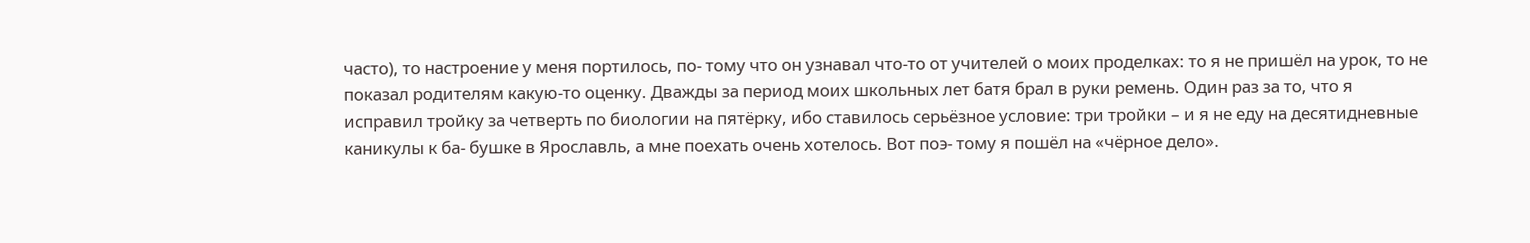часто), то настроение у меня портилось, по- тому что он узнавал что-то от учителей о моих проделках: то я не пришёл на урок, то не показал родителям какую-то оценку. Дважды за период моих школьных лет батя брал в руки ремень. Один раз за то, что я исправил тройку за четверть по биологии на пятёрку, ибо ставилось серьёзное условие: три тройки – и я не еду на десятидневные каникулы к ба- бушке в Ярославль, а мне поехать очень хотелось. Вот поэ- тому я пошёл на «чёрное дело».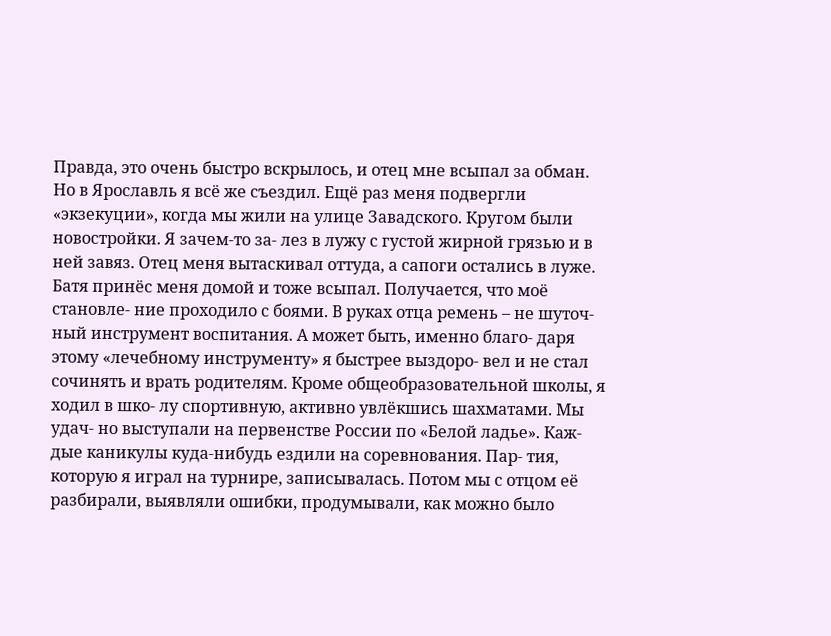Правда, это очень быстро вскрылось, и отец мне всыпал за обман. Но в Ярославль я всё же съездил. Ещё раз меня подвергли «экзекуции», когда мы жили на улице Завадского. Кругом были новостройки. Я зачем-то за- лез в лужу с густой жирной грязью и в ней завяз. Отец меня вытаскивал оттуда, а сапоги остались в луже. Батя принёс меня домой и тоже всыпал. Получается, что моё становле- ние проходило с боями. В руках отца ремень – не шуточ- ный инструмент воспитания. А может быть, именно благо- даря этому «лечебному инструменту» я быстрее выздоро- вел и не стал сочинять и врать родителям. Кроме общеобразовательной школы, я ходил в шко- лу спортивную, активно увлёкшись шахматами. Мы удач- но выступали на первенстве России по «Белой ладье». Каж- дые каникулы куда-нибудь ездили на соревнования. Пар- тия, которую я играл на турнире, записывалась. Потом мы с отцом её разбирали, выявляли ошибки, продумывали, как можно было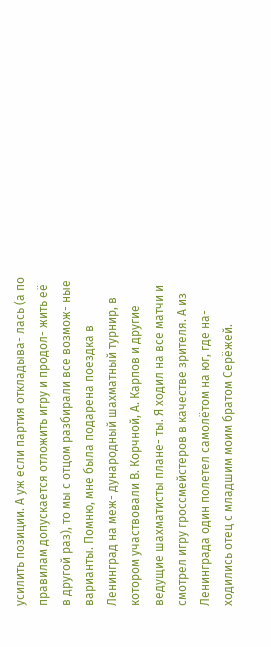усилить позиции. А уж если партия откладыва- лась (а по правилам допускается отложить игру и продол- жить её в другой раз), то мы с отцом разбирали все возмож- ные варианты. Помню, мне была подарена поездка в Ленинград на меж- дународный шахматный турнир, в котором участвовали В. Корчной, А. Карпов и другие ведущие шахматисты плане- ты. Я ходил на все матчи и смотрел игру гроссмейстеров в качестве зрителя. А из Ленинграда один полетел самолётом на юг, где на- ходились отец с младшим моим братом Серёжей.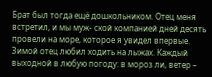Брат был тогда ещё дошкольником. Отец меня встретил, и мы муж- ской компанией дней десять провели на море, которое я увидел впервые. Зимой отец любил ходить на лыжах. Каждый выходной в любую погоду: в мороз ли, ветер –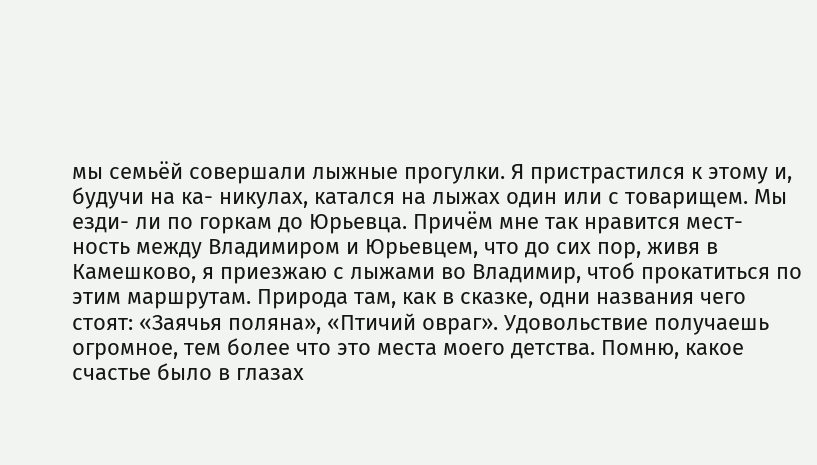мы семьёй совершали лыжные прогулки. Я пристрастился к этому и, будучи на ка- никулах, катался на лыжах один или с товарищем. Мы езди- ли по горкам до Юрьевца. Причём мне так нравится мест- ность между Владимиром и Юрьевцем, что до сих пор, живя в Камешково, я приезжаю с лыжами во Владимир, чтоб прокатиться по этим маршрутам. Природа там, как в сказке, одни названия чего стоят: «Заячья поляна», «Птичий овраг». Удовольствие получаешь огромное, тем более что это места моего детства. Помню, какое счастье было в глазах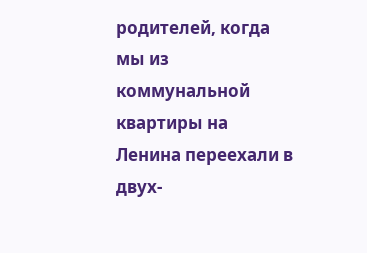родителей, когда мы из коммунальной квартиры на Ленина переехали в двух-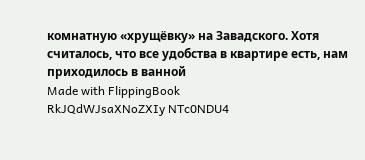комнатную «хрущёвку» на Завадского. Хотя считалось, что все удобства в квартире есть, нам приходилось в ванной
Made with FlippingBook
RkJQdWJsaXNoZXIy NTc0NDU4